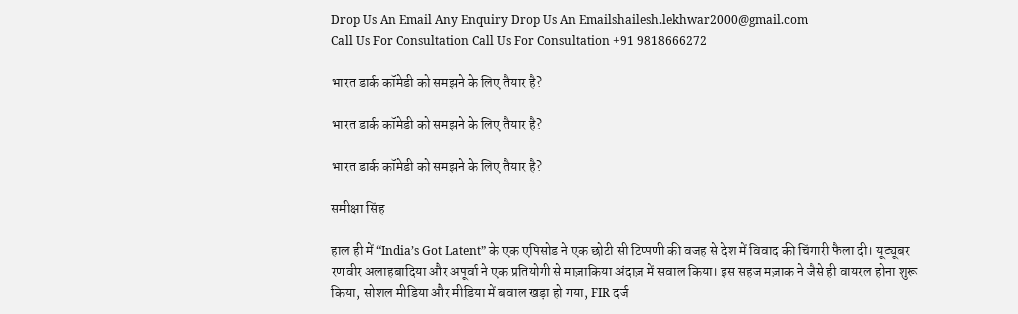Drop Us An Email Any Enquiry Drop Us An Emailshailesh.lekhwar2000@gmail.com
Call Us For Consultation Call Us For Consultation +91 9818666272

भारत डार्क कॉमेडी को समझने के लिए तैयार है?

भारत डार्क कॉमेडी को समझने के लिए तैयार है?

भारत डार्क कॉमेडी को समझने के लिए तैयार है?

समीक्षा सिंह

हाल ही में “India’s Got Latent” के एक एपिसोड ने एक छोटी सी टिप्पणी की वजह से देश में विवाद की चिंगारी फैला दी। यूट्यूबर रणवीर अलाहबादिया और अपूर्वा ने एक प्रतियोगी से माज़ाकिया अंदाज़ में सवाल किया। इस सहज मज़ाक ने जैसे ही वायरल होना शुरू किया, सोशल मीडिया और मीडिया में बवाल खड़ा हो गया, FIR दर्ज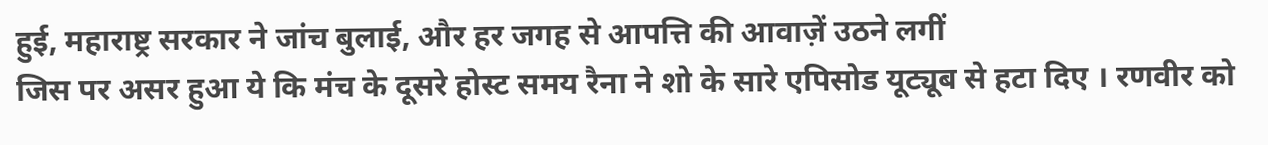हुई, महाराष्ट्र सरकार ने जांच बुलाई, और हर जगह से आपत्ति की आवाज़ें उठने लगीं
जिस पर असर हुआ ये कि मंच के दूसरे होस्ट समय रैना ने शो के सारे एपिसोड यूट्यूब से हटा दिए । रणवीर को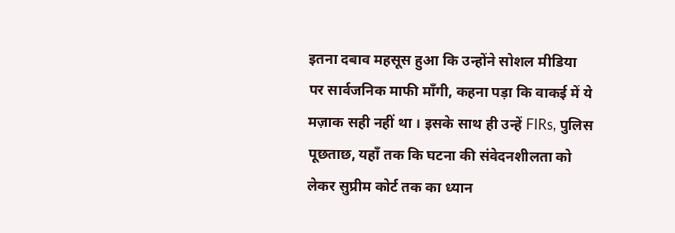इतना दबाव महसूस हुआ कि उन्होंने सोशल मीडिया पर सार्वजनिक माफी माँगी, कहना पड़ा कि वाकई में ये मज़ाक सही नहीं था । इसके साथ ही उन्हें FIRs, पुलिस पूछताछ, यहाँ तक कि घटना की संवेदनशीलता को लेकर सुप्रीम कोर्ट तक का ध्यान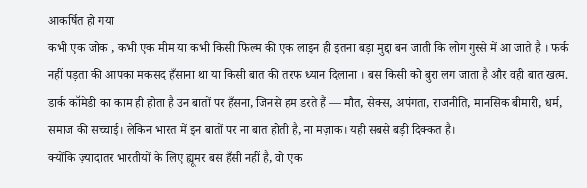आकर्षित हो गया
कभी एक जोक , कभी एक मीम या कभी किसी फिल्म की एक लाइन ही इतना बड़ा मुद्दा बन जाती कि लोग गुस्से में आ जाते है । फर्क नहीं पड़ता की आपका मकसद हँसाना था या किसी बात की तरफ ध्यान दिलाना । बस किसी को बुरा लग जाता है और वही बात खत्म.
डार्क कॉमेडी का काम ही होता है उन बातों पर हँसना, जिनसे हम डरते हैं — मौत, सेक्स, अपंगता, राजनीति, मानसिक बीमारी, धर्म, समाज की सच्चाई। लेकिन भारत में इन बातों पर ना बात होती है, ना मज़ाक। यही सबसे बड़ी दिक्कत है।
क्योंकि ज़्यादातर भारतीयों के लिए ह्यूमर बस हँसी नहीं है, वो एक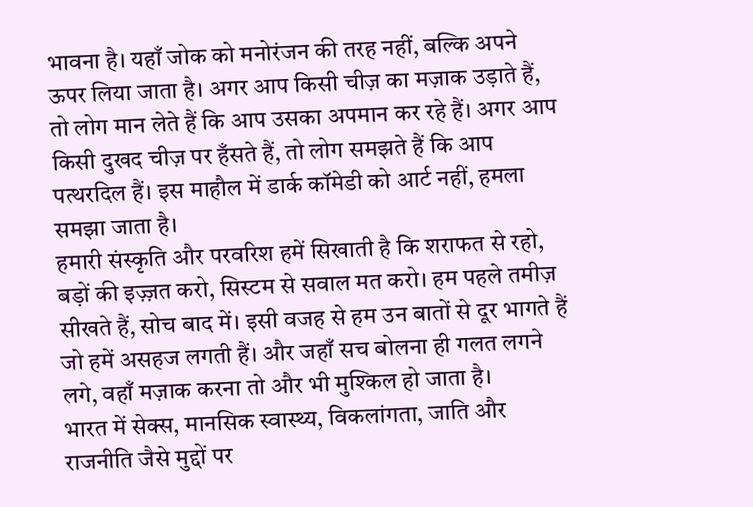भावना है। यहाँ जोक को मनोरंजन की तरह नहीं, बल्कि अपने ऊपर लिया जाता है। अगर आप किसी चीज़ का मज़ाक उड़ाते हैं, तो लोग मान लेते हैं कि आप उसका अपमान कर रहे हैं। अगर आप किसी दुखद चीज़ पर हँसते हैं, तो लोग समझते हैं कि आप पत्थरदिल हैं। इस माहौल में डार्क कॉमेडी को आर्ट नहीं, हमला समझा जाता है।
हमारी संस्कृति और परवरिश हमें सिखाती है कि शराफत से रहो, बड़ों की इज़्ज़त करो, सिस्टम से सवाल मत करो। हम पहले तमीज़ सीखते हैं, सोच बाद में। इसी वजह से हम उन बातों से दूर भागते हैं जो हमें असहज लगती हैं। और जहाँ सच बोलना ही गलत लगने लगे, वहाँ मज़ाक करना तो और भी मुश्किल हो जाता है।
भारत में सेक्स, मानसिक स्वास्थ्य, विकलांगता, जाति और राजनीति जैसे मुद्दों पर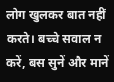लोग खुलकर बात नहीं करते। बच्चे सवाल न करें, बस सुनें और मानें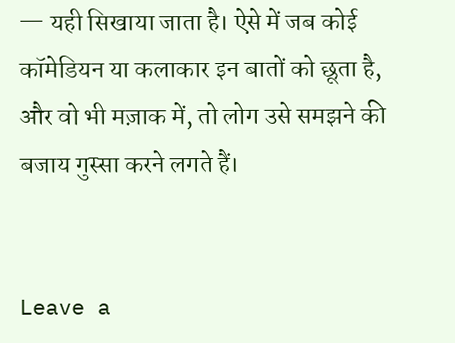— यही सिखाया जाता है। ऐसे में जब कोई कॉमेडियन या कलाकार इन बातों को छूता है, और वो भी मज़ाक में, तो लोग उसे समझने की बजाय गुस्सा करने लगते हैं।


Leave a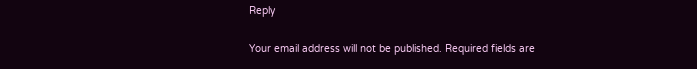Reply

Your email address will not be published. Required fields are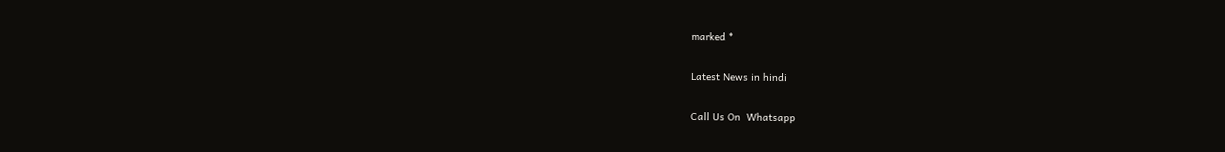marked *

Latest News in hindi

Call Us On  Whatsapp